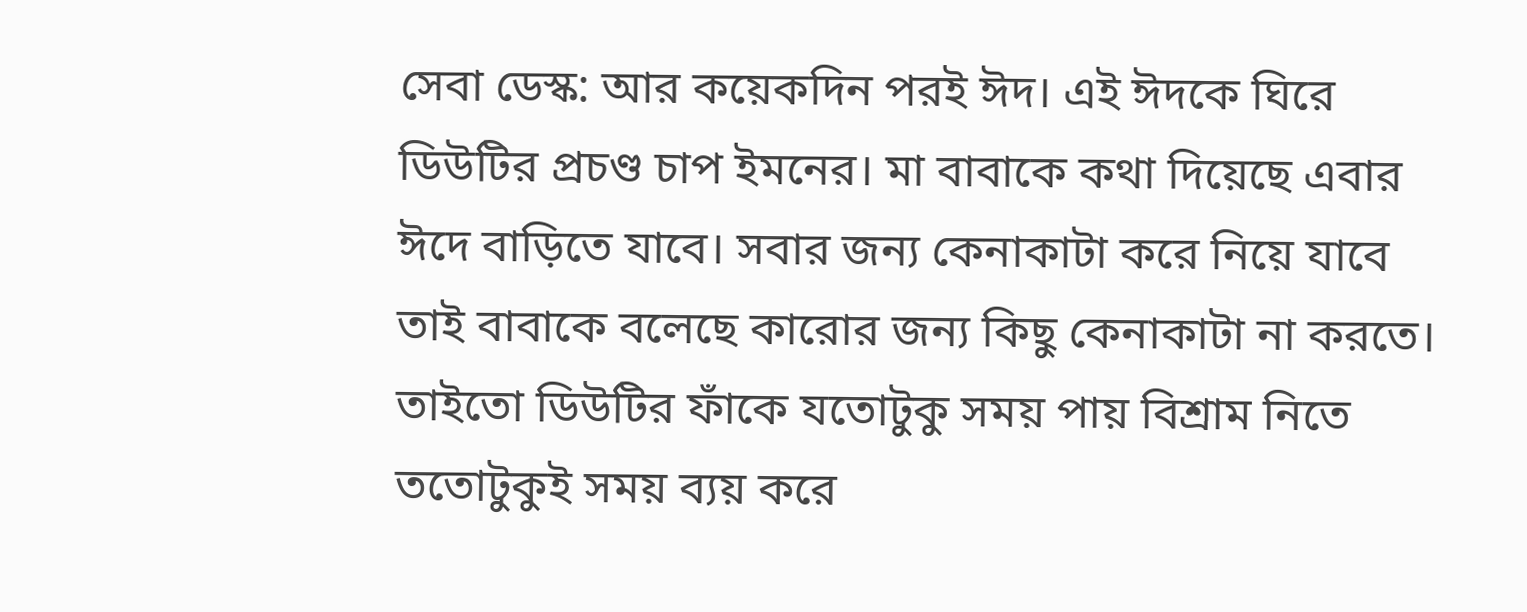সেবা ডেস্ক: আর কয়েকদিন পরই ঈদ। এই ঈদকে ঘিরে ডিউটির প্রচণ্ড চাপ ইমনের। মা বাবাকে কথা দিয়েছে এবার ঈদে বাড়িতে যাবে। সবার জন্য কেনাকাটা করে নিয়ে যাবে তাই বাবাকে বলেছে কারোর জন্য কিছু কেনাকাটা না করতে। তাইতো ডিউটির ফাঁকে যতোটুকু সময় পায় বিশ্রাম নিতে ততোটুকুই সময় ব্যয় করে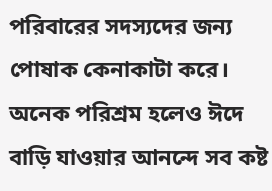পরিবারের সদস্যদের জন্য পোষাক কেনাকাটা করে। অনেক পরিশ্রম হলেও ঈদে বাড়ি যাওয়ার আনন্দে সব কষ্ট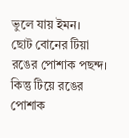ভুলে যায় ইমন।
ছোট বোনের টিয়া রঙের পোশাক পছন্দ। কিন্তু টিয়ে রঙের পোশাক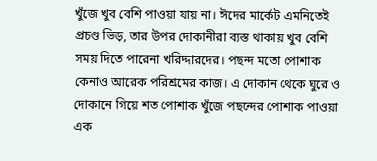খুঁজে খুব বেশি পাওয়া যায় না। ঈদের মার্কেট এমনিতেই প্রচণ্ড ভিড়, তার উপর দোকানীরা ব্যস্ত থাকায় খুব বেশি সময় দিতে পারেনা খরিদ্দারদের। পছন্দ মতো পোশাক কেনাও আরেক পরিশ্রমের কাজ। এ দোকান থেকে ঘুরে ও দোকানে গিয়ে শত পোশাক খুঁজে পছন্দের পোশাক পাওয়া এক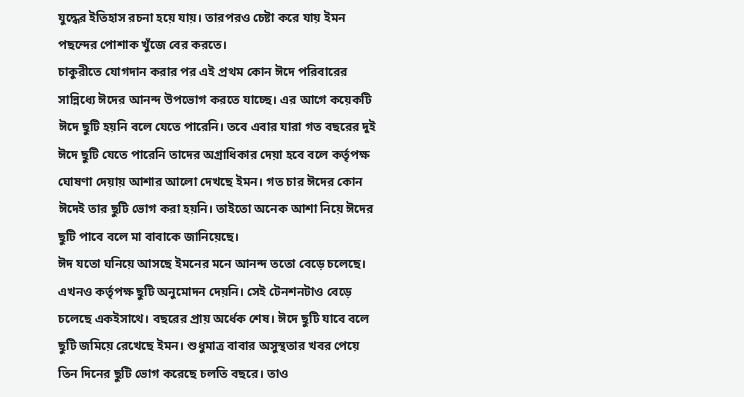যুদ্ধের ইতিহাস রচনা হয়ে যায়। তারপরও চেষ্টা করে যায় ইমন পছন্দের পোশাক খুঁজে বের করতে।
চাকুরীতে যোগদান করার পর এই প্রথম কোন ঈদে পরিবারের সান্নিধ্যে ঈদের আনন্দ উপভোগ করতে যাচ্ছে। এর আগে কয়েকটি ঈদে ছুটি হয়নি বলে যেতে পারেনি। তবে এবার যারা গত বছরের দুই ঈদে ছুটি যেতে পারেনি তাদের অগ্রাধিকার দেয়া হবে বলে কর্তৃপক্ষ ঘোষণা দেয়ায় আশার আলো দেখছে ইমন। গত চার ঈদের কোন ঈদেই তার ছুটি ভোগ করা হয়নি। তাইতো অনেক আশা নিয়ে ঈদের ছুটি পাবে বলে মা বাবাকে জানিয়েছে।
ঈদ যতো ঘনিয়ে আসছে ইমনের মনে আনন্দ ততো বেড়ে চলেছে। এখনও কর্তৃপক্ষ ছুটি অনুমোদন দেয়নি। সেই টেনশনটাও বেড়ে চলেছে একইসাথে। বছরের প্রায় অর্ধেক শেষ। ঈদে ছুটি যাবে বলে ছুটি জমিয়ে রেখেছে ইমন। শুধুমাত্র বাবার অসুস্থতার খবর পেয়ে তিন দিনের ছুটি ভোগ করেছে চলতি বছরে। তাও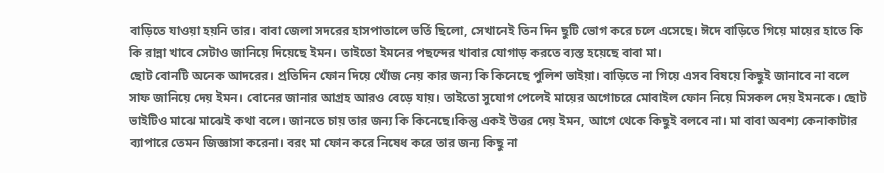বাড়িতে যাওয়া হয়নি তার। বাবা জেলা সদরের হাসপাতালে ভর্তি ছিলো, সেখানেই তিন দিন ছুটি ভোগ করে চলে এসেছে। ঈদে বাড়িতে গিয়ে মায়ের হাতে কি কি রান্না খাবে সেটাও জানিয়ে দিয়েছে ইমন। তাইতো ইমনের পছন্দের খাবার যোগাড় করতে ব্যস্ত হয়েছে বাবা মা।
ছোট বোনটি অনেক আদরের। প্রতিদিন ফোন দিয়ে খোঁজ নেয় কার জন্য কি কিনেছে পুলিশ ভাইয়া। বাড়িতে না গিয়ে এসব বিষয়ে কিছুই জানাবে না বলে সাফ জানিয়ে দেয় ইমন। বোনের জানার আগ্রহ আরও বেড়ে যায়। তাইতো সুযোগ পেলেই মায়ের অগোচরে মোবাইল ফোন নিয়ে মিসকল দেয় ইমনকে। ছোট ভাইটিও মাঝে মাঝেই কথা বলে। জানতে চায় তার জন্য কি কিনেছে।কিন্তু একই উত্তর দেয় ইমন, আগে থেকে কিছুই বলবে না। মা বাবা অবশ্য কেনাকাটার ব্যাপারে তেমন জিজ্ঞাসা করেনা। বরং মা ফোন করে নিষেধ করে তার জন্য কিছু না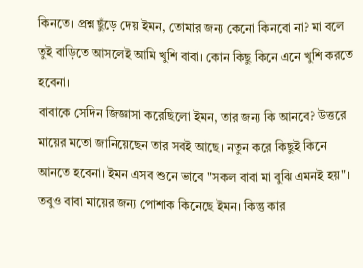কিনতে। প্রশ্ন ছুঁড়ে দেয় ইমন, তোমার জন্য কেনো কিনবো না? মা বলে তুই বাড়িতে আসলেই আমি খুশি বাবা। কোন কিছু কিনে এনে খুশি করতে হবেনা।
বাবাকে সেদিন জিজ্ঞাসা করেছিলো ইমন, তার জন্য কি আনবে? উত্তরে মায়ের মতো জানিয়েছেন তার সবই আছে। নতুন করে কিছুই কিনে আনতে হবেনা। ইমন এসব শুনে ভাবে "সকল বাবা মা বুঝি এমনই হয়"। তবুও বাবা মায়ের জন্য পোশাক কিনেছে ইমন। কিন্তু কার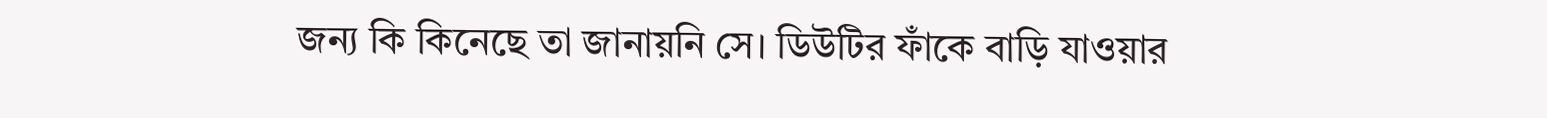জন্য কি কিনেছে তা জানায়নি সে। ডিউটির ফাঁকে বাড়ি যাওয়ার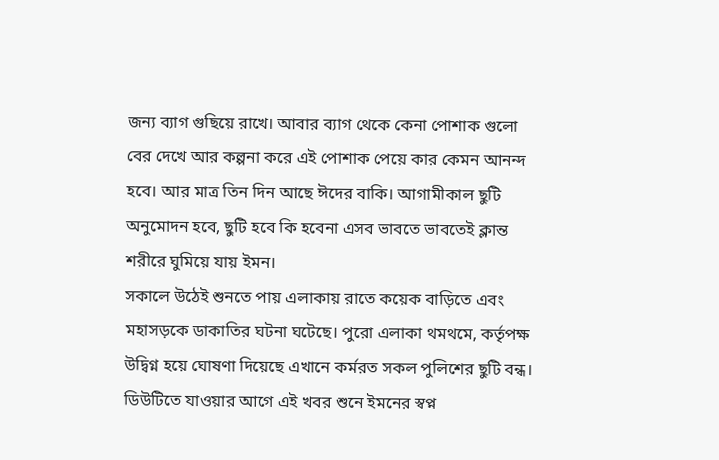জন্য ব্যাগ গুছিয়ে রাখে। আবার ব্যাগ থেকে কেনা পোশাক গুলো বের দেখে আর কল্পনা করে এই পোশাক পেয়ে কার কেমন আনন্দ হবে। আর মাত্র তিন দিন আছে ঈদের বাকি। আগামীকাল ছুটি অনুমোদন হবে, ছুটি হবে কি হবেনা এসব ভাবতে ভাবতেই ক্লান্ত শরীরে ঘুমিয়ে যায় ইমন।
সকালে উঠেই শুনতে পায় এলাকায় রাতে কয়েক বাড়িতে এবং মহাসড়কে ডাকাতির ঘটনা ঘটেছে। পুরো এলাকা থমথমে, কর্তৃপক্ষ উদ্বিগ্ন হয়ে ঘোষণা দিয়েছে এখানে কর্মরত সকল পুলিশের ছুটি বন্ধ। ডিউটিতে যাওয়ার আগে এই খবর শুনে ইমনের স্বপ্ন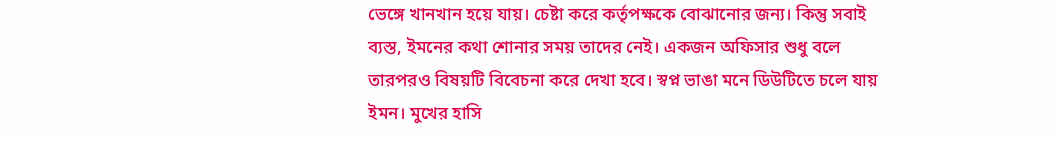ভেঙ্গে খানখান হয়ে যায়। চেষ্টা করে কর্তৃপক্ষকে বোঝানোর জন্য। কিন্তু সবাই ব্যস্ত, ইমনের কথা শোনার সময় তাদের নেই। একজন অফিসার শুধু বলে তারপরও বিষয়টি বিবেচনা করে দেখা হবে। স্বপ্ন ভাঙা মনে ডিউটিতে চলে যায় ইমন। মুখের হাসি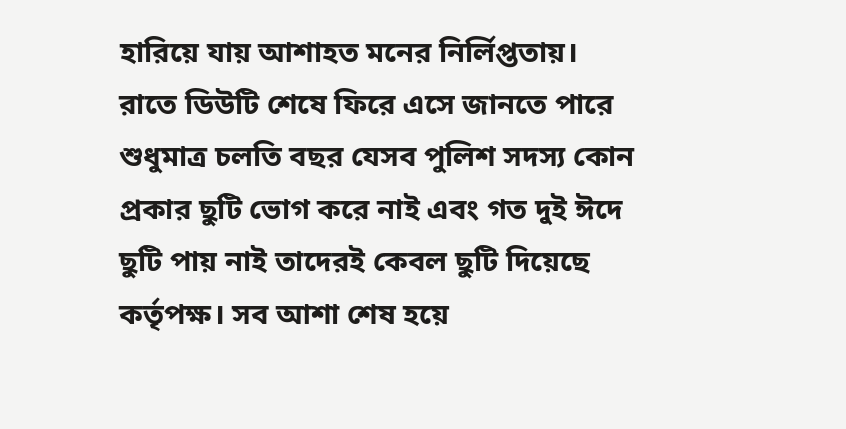হারিয়ে যায় আশাহত মনের নির্লিপ্ততায়।
রাতে ডিউটি শেষে ফিরে এসে জানতে পারে শুধুমাত্র চলতি বছর যেসব পুলিশ সদস্য কোন প্রকার ছুটি ভোগ করে নাই এবং গত দুই ঈদে ছুটি পায় নাই তাদেরই কেবল ছুটি দিয়েছে কর্তৃপক্ষ। সব আশা শেষ হয়ে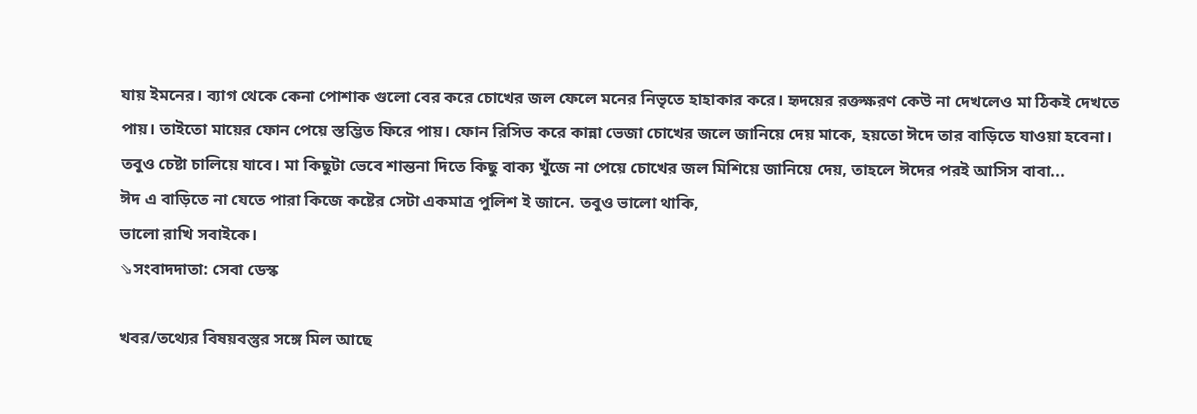যায় ইমনের। ব্যাগ থেকে কেনা পোশাক গুলো বের করে চোখের জল ফেলে মনের নিভৃতে হাহাকার করে। হৃদয়ের রক্তক্ষরণ কেউ না দেখলেও মা ঠিকই দেখতে পায়। তাইতো মায়ের ফোন পেয়ে স্তম্ভিত ফিরে পায়। ফোন রিসিভ করে কান্না ভেজা চোখের জলে জানিয়ে দেয় মাকে, হয়তো ঈদে তার বাড়িতে যাওয়া হবেনা। তবুও চেষ্টা চালিয়ে যাবে। মা কিছুটা ভেবে শান্তনা দিতে কিছু বাক্য খুঁজে না পেয়ে চোখের জল মিশিয়ে জানিয়ে দেয়, তাহলে ঈদের পরই আসিস বাবা...
ঈদ এ বাড়িতে না যেতে পারা কিজে কষ্টের সেটা একমাত্র পুলিশ ই জানে. তবুও ভালো থাকি,
ভালো রাখি সবাইকে।
⇘সংবাদদাতা: সেবা ডেস্ক

খবর/তথ্যের বিষয়বস্তুর সঙ্গে মিল আছে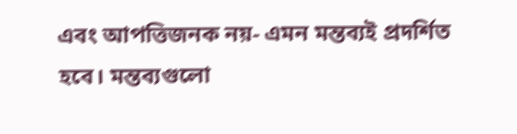এবং আপত্তিজনক নয়- এমন মন্তব্যই প্রদর্শিত হবে। মন্তব্যগুলো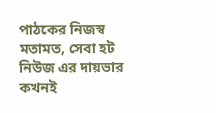পাঠকের নিজস্ব মতামত, সেবা হট নিউজ এর দায়ভার কখনই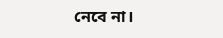নেবে না।